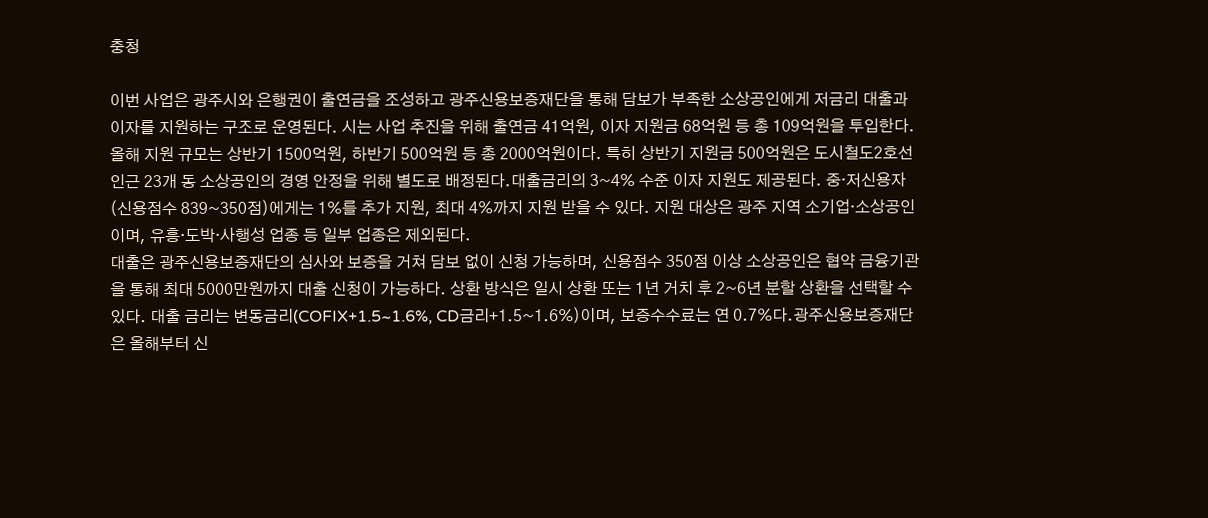충청

이번 사업은 광주시와 은행권이 출연금을 조성하고 광주신용보증재단을 통해 담보가 부족한 소상공인에게 저금리 대출과 이자를 지원하는 구조로 운영된다. 시는 사업 추진을 위해 출연금 41억원, 이자 지원금 68억원 등 총 109억원을 투입한다.올해 지원 규모는 상반기 1500억원, 하반기 500억원 등 총 2000억원이다. 특히 상반기 지원금 500억원은 도시철도2호선 인근 23개 동 소상공인의 경영 안정을 위해 별도로 배정된다.대출금리의 3~4% 수준 이자 지원도 제공된다. 중·저신용자(신용점수 839~350점)에게는 1%를 추가 지원, 최대 4%까지 지원 받을 수 있다. 지원 대상은 광주 지역 소기업·소상공인이며, 유흥·도박·사행성 업종 등 일부 업종은 제외된다.
대출은 광주신용보증재단의 심사와 보증을 거쳐 담보 없이 신청 가능하며, 신용점수 350점 이상 소상공인은 협약 금융기관을 통해 최대 5000만원까지 대출 신청이 가능하다. 상환 방식은 일시 상환 또는 1년 거치 후 2~6년 분할 상환을 선택할 수 있다. 대출 금리는 변동금리(COFIX+1.5~1.6%, CD금리+1.5~1.6%)이며, 보증수수료는 연 0.7%다.광주신용보증재단은 올해부터 신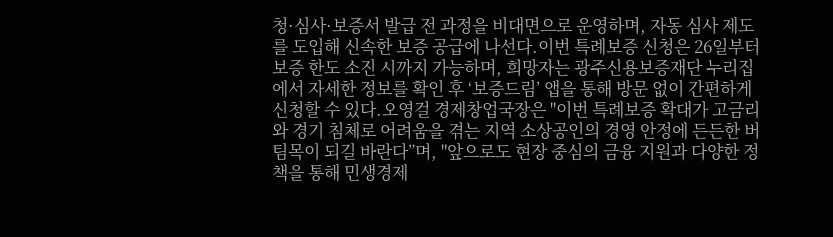청·심사·보증서 발급 전 과정을 비대면으로 운영하며, 자동 심사 제도를 도입해 신속한 보증 공급에 나선다.이번 특례보증 신청은 26일부터 보증 한도 소진 시까지 가능하며, 희망자는 광주신용보증재단 누리집에서 자세한 정보를 확인 후 ‘보증드림’ 앱을 통해 방문 없이 간편하게 신청할 수 있다.오영걸 경제창업국장은 "이번 특례보증 확대가 고금리와 경기 침체로 어려움을 겪는 지역 소상공인의 경영 안정에 든든한 버팀목이 되길 바란다”며, "앞으로도 현장 중심의 금융 지원과 다양한 정책을 통해 민생경제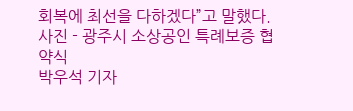회복에 최선을 다하겠다”고 말했다.
사진 - 광주시 소상공인 특례보증 협약식
박우석 기자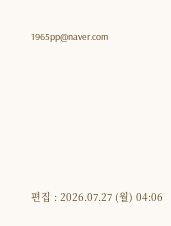1965pp@naver.com






편집 : 2026.07.27 (월) 04:06